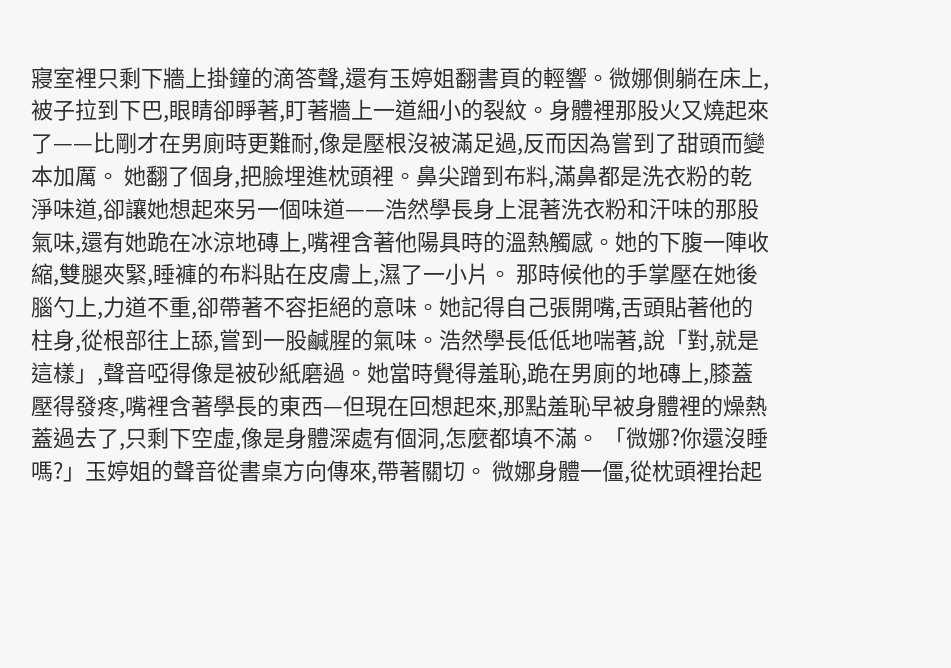寢室裡只剩下牆上掛鐘的滴答聲,還有玉婷姐翻書頁的輕響。微娜側躺在床上,被子拉到下巴,眼睛卻睜著,盯著牆上一道細小的裂紋。身體裡那股火又燒起來了——比剛才在男廁時更難耐,像是壓根沒被滿足過,反而因為嘗到了甜頭而變本加厲。 她翻了個身,把臉埋進枕頭裡。鼻尖蹭到布料,滿鼻都是洗衣粉的乾淨味道,卻讓她想起來另一個味道——浩然學長身上混著洗衣粉和汗味的那股氣味,還有她跪在冰涼地磚上,嘴裡含著他陽具時的溫熱觸感。她的下腹一陣收縮,雙腿夾緊,睡褲的布料貼在皮膚上,濕了一小片。 那時候他的手掌壓在她後腦勺上,力道不重,卻帶著不容拒絕的意味。她記得自己張開嘴,舌頭貼著他的柱身,從根部往上舔,嘗到一股鹹腥的氣味。浩然學長低低地喘著,說「對,就是這樣」,聲音啞得像是被砂紙磨過。她當時覺得羞恥,跪在男廁的地磚上,膝蓋壓得發疼,嘴裡含著學長的東西—但現在回想起來,那點羞恥早被身體裡的燥熱蓋過去了,只剩下空虛,像是身體深處有個洞,怎麼都填不滿。 「微娜?你還沒睡嗎?」玉婷姐的聲音從書桌方向傳來,帶著關切。 微娜身體一僵,從枕頭裡抬起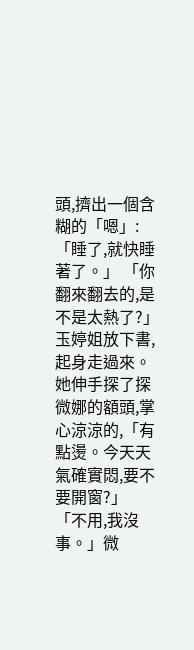頭,擠出一個含糊的「嗯」:「睡了,就快睡著了。」 「你翻來翻去的,是不是太熱了?」玉婷姐放下書,起身走過來。她伸手探了探微娜的額頭,掌心涼涼的,「有點燙。今天天氣確實悶,要不要開窗?」 「不用,我沒事。」微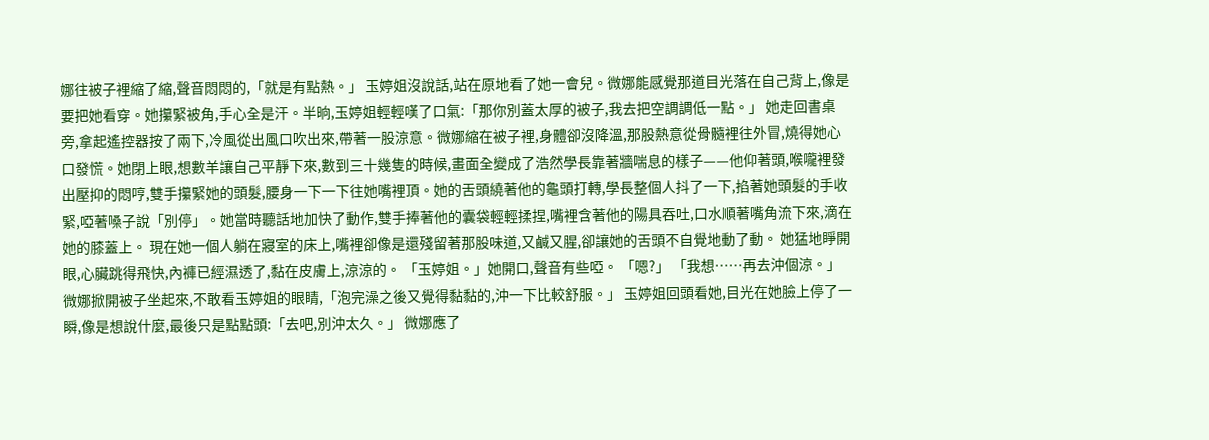娜往被子裡縮了縮,聲音悶悶的,「就是有點熱。」 玉婷姐沒說話,站在原地看了她一會兒。微娜能感覺那道目光落在自己背上,像是要把她看穿。她攥緊被角,手心全是汗。半晌,玉婷姐輕輕嘆了口氣:「那你別蓋太厚的被子,我去把空調調低一點。」 她走回書桌旁,拿起遙控器按了兩下,冷風從出風口吹出來,帶著一股涼意。微娜縮在被子裡,身體卻沒降溫,那股熱意從骨髓裡往外冒,燒得她心口發慌。她閉上眼,想數羊讓自己平靜下來,數到三十幾隻的時候,畫面全變成了浩然學長靠著牆喘息的樣子——他仰著頭,喉嚨裡發出壓抑的悶哼,雙手攥緊她的頭髮,腰身一下一下往她嘴裡頂。她的舌頭繞著他的龜頭打轉,學長整個人抖了一下,掐著她頭髮的手收緊,啞著嗓子說「別停」。她當時聽話地加快了動作,雙手捧著他的囊袋輕輕揉捏,嘴裡含著他的陽具吞吐,口水順著嘴角流下來,滴在她的膝蓋上。 現在她一個人躺在寢室的床上,嘴裡卻像是還殘留著那股味道,又鹹又腥,卻讓她的舌頭不自覺地動了動。 她猛地睜開眼,心臟跳得飛快,內褲已經濕透了,黏在皮膚上,涼涼的。 「玉婷姐。」她開口,聲音有些啞。 「嗯?」 「我想……再去沖個涼。」微娜掀開被子坐起來,不敢看玉婷姐的眼睛,「泡完澡之後又覺得黏黏的,沖一下比較舒服。」 玉婷姐回頭看她,目光在她臉上停了一瞬,像是想說什麼,最後只是點點頭:「去吧,別沖太久。」 微娜應了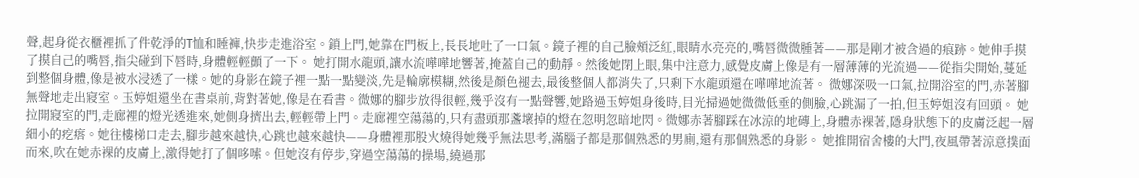聲,起身從衣櫃裡抓了件乾淨的T恤和睡褲,快步走進浴室。鎖上門,她靠在門板上,長長地吐了一口氣。鏡子裡的自己臉頰泛紅,眼睛水亮亮的,嘴唇微微腫著——那是剛才被含過的痕跡。她伸手摸了摸自己的嘴唇,指尖碰到下唇時,身體輕輕顫了一下。 她打開水龍頭,讓水流嘩嘩地響著,掩蓋自己的動靜。然後她閉上眼,集中注意力,感覺皮膚上像是有一層薄薄的光流過——從指尖開始,蔓延到整個身體,像是被水浸透了一樣。她的身影在鏡子裡一點一點變淡,先是輪廓模糊,然後是顏色褪去,最後整個人都消失了,只剩下水龍頭還在嘩嘩地流著。 微娜深吸一口氣,拉開浴室的門,赤著腳無聲地走出寢室。玉婷姐還坐在書桌前,背對著她,像是在看書。微娜的腳步放得很輕,幾乎沒有一點聲響,她路過玉婷姐身後時,目光掃過她微微低垂的側臉,心跳漏了一拍,但玉婷姐沒有回頭。 她拉開寢室的門,走廊裡的燈光透進來,她側身擠出去,輕輕帶上門。走廊裡空蕩蕩的,只有盡頭那盞壞掉的燈在忽明忽暗地閃。微娜赤著腳踩在冰涼的地磚上,身體赤裸著,隱身狀態下的皮膚泛起一層細小的疙瘩。她往樓梯口走去,腳步越來越快,心跳也越來越快——身體裡那股火燒得她幾乎無法思考,滿腦子都是那個熟悉的男廁,還有那個熟悉的身影。 她推開宿舍樓的大門,夜風帶著涼意撲面而來,吹在她赤裸的皮膚上,激得她打了個哆嗦。但她沒有停步,穿過空蕩蕩的操場,繞過那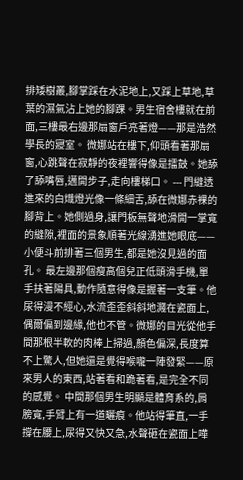排矮樹叢,腳掌踩在水泥地上,又踩上草地,草葉的濕氣沾上她的腳踝。男生宿舍樓就在前面,三樓最右邊那扇窗戶亮著燈——那是浩然學長的寢室。 微娜站在樓下,仰頭看著那扇窗,心跳聲在寂靜的夜裡響得像是擂鼓。她舔了舔嘴唇,邁開步子,走向樓梯口。 --- 門縫透進來的白熾燈光像一條細舌,舔在微娜赤裸的腳背上。她側過身,讓門板無聲地滑開一掌寬的縫隙,裡面的景象順著光線湧進她眼底——小便斗前排著三個男生,都是她沒見過的面孔。 最左邊那個瘦高個兒正低頭滑手機,單手扶著陽具,動作隨意得像是握著一支筆。他尿得漫不經心,水流歪歪斜斜地濺在瓷面上,偶爾偏到邊緣,他也不管。微娜的目光從他手間那根半軟的肉棒上掃過,顏色偏深,長度算不上驚人,但她還是覺得喉嚨一陣發緊——原來男人的東西,站著看和跪著看,是完全不同的感覺。 中間那個男生明顯是體育系的,肩膀寬,手臂上有一道曬痕。他站得筆直,一手撐在腰上,尿得又快又急,水聲砸在瓷面上嘩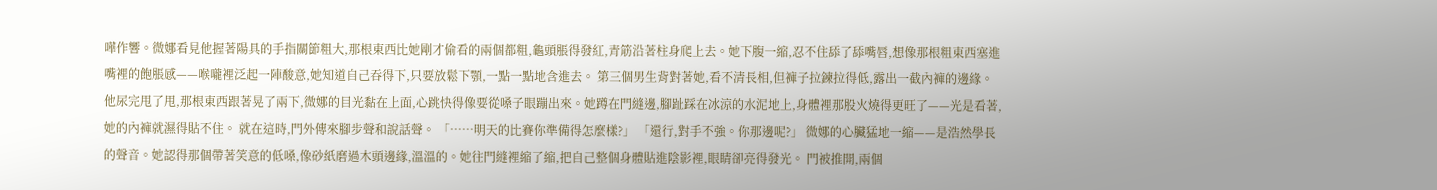嘩作響。微娜看見他握著陽具的手指關節粗大,那根東西比她剛才偷看的兩個都粗,龜頭脹得發紅,青筋沿著柱身爬上去。她下腹一縮,忍不住舔了舔嘴唇,想像那根粗東西塞進嘴裡的飽脹感——喉嚨裡泛起一陣酸意,她知道自己吞得下,只要放鬆下顎,一點一點地含進去。 第三個男生背對著她,看不清長相,但褲子拉鍊拉得低,露出一截內褲的邊緣。他尿完甩了甩,那根東西跟著晃了兩下,微娜的目光黏在上面,心跳快得像要從嗓子眼蹦出來。她蹲在門縫邊,腳趾踩在冰涼的水泥地上,身體裡那股火燒得更旺了——光是看著,她的內褲就濕得貼不住。 就在這時,門外傳來腳步聲和說話聲。 「……明天的比賽你準備得怎麼樣?」 「還行,對手不強。你那邊呢?」 微娜的心臟猛地一縮——是浩然學長的聲音。她認得那個帶著笑意的低嗓,像砂紙磨過木頭邊緣,溫溫的。她往門縫裡縮了縮,把自己整個身體貼進陰影裡,眼睛卻亮得發光。 門被推開,兩個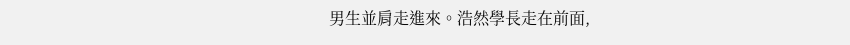男生並肩走進來。浩然學長走在前面,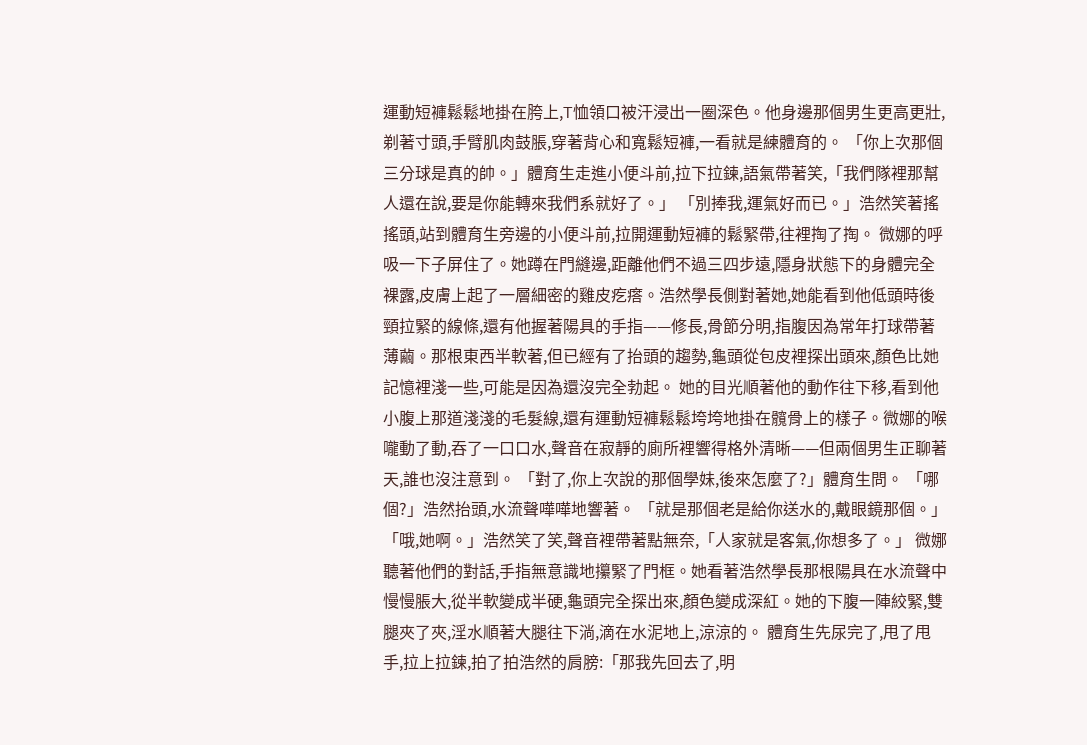運動短褲鬆鬆地掛在胯上,T恤領口被汗浸出一圈深色。他身邊那個男生更高更壯,剃著寸頭,手臂肌肉鼓脹,穿著背心和寬鬆短褲,一看就是練體育的。 「你上次那個三分球是真的帥。」體育生走進小便斗前,拉下拉鍊,語氣帶著笑,「我們隊裡那幫人還在說,要是你能轉來我們系就好了。」 「別捧我,運氣好而已。」浩然笑著搖搖頭,站到體育生旁邊的小便斗前,拉開運動短褲的鬆緊帶,往裡掏了掏。 微娜的呼吸一下子屏住了。她蹲在門縫邊,距離他們不過三四步遠,隱身狀態下的身體完全裸露,皮膚上起了一層細密的雞皮疙瘩。浩然學長側對著她,她能看到他低頭時後頸拉緊的線條,還有他握著陽具的手指——修長,骨節分明,指腹因為常年打球帶著薄繭。那根東西半軟著,但已經有了抬頭的趨勢,龜頭從包皮裡探出頭來,顏色比她記憶裡淺一些,可能是因為還沒完全勃起。 她的目光順著他的動作往下移,看到他小腹上那道淺淺的毛髮線,還有運動短褲鬆鬆垮垮地掛在髖骨上的樣子。微娜的喉嚨動了動,吞了一口口水,聲音在寂靜的廁所裡響得格外清晰——但兩個男生正聊著天,誰也沒注意到。 「對了,你上次說的那個學妹,後來怎麼了?」體育生問。 「哪個?」浩然抬頭,水流聲嘩嘩地響著。 「就是那個老是給你送水的,戴眼鏡那個。」 「哦,她啊。」浩然笑了笑,聲音裡帶著點無奈,「人家就是客氣,你想多了。」 微娜聽著他們的對話,手指無意識地攥緊了門框。她看著浩然學長那根陽具在水流聲中慢慢脹大,從半軟變成半硬,龜頭完全探出來,顏色變成深紅。她的下腹一陣絞緊,雙腿夾了夾,淫水順著大腿往下淌,滴在水泥地上,涼涼的。 體育生先尿完了,甩了甩手,拉上拉鍊,拍了拍浩然的肩膀:「那我先回去了,明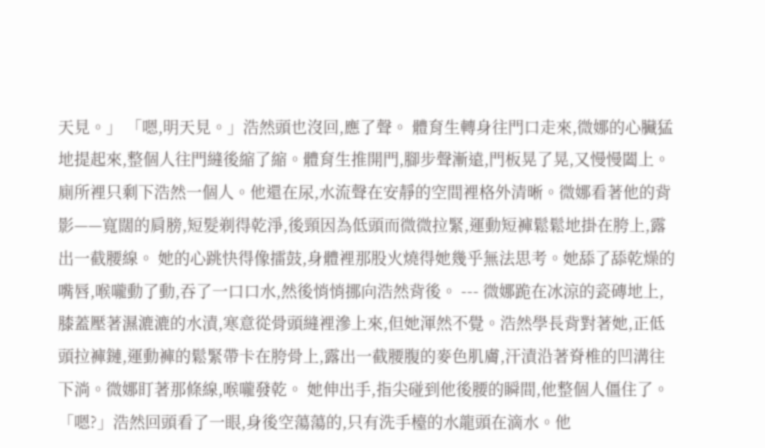天見。」 「嗯,明天見。」浩然頭也沒回,應了聲。 體育生轉身往門口走來,微娜的心臟猛地提起來,整個人往門縫後縮了縮。體育生推開門,腳步聲漸遠,門板晃了晃,又慢慢闔上。 廁所裡只剩下浩然一個人。他還在尿,水流聲在安靜的空間裡格外清晰。微娜看著他的背影——寬闊的肩膀,短髮剃得乾淨,後頸因為低頭而微微拉緊,運動短褲鬆鬆地掛在胯上,露出一截腰線。 她的心跳快得像擂鼓,身體裡那股火燒得她幾乎無法思考。她舔了舔乾燥的嘴唇,喉嚨動了動,吞了一口口水,然後悄悄挪向浩然背後。 --- 微娜跪在冰涼的瓷磚地上,膝蓋壓著濕漉漉的水漬,寒意從骨頭縫裡滲上來,但她渾然不覺。浩然學長背對著她,正低頭拉褲鏈,運動褲的鬆緊帶卡在胯骨上,露出一截腰腹的麥色肌膚,汗漬沿著脊椎的凹溝往下淌。微娜盯著那條線,喉嚨發乾。 她伸出手,指尖碰到他後腰的瞬間,他整個人僵住了。 「嗯?」浩然回頭看了一眼,身後空蕩蕩的,只有洗手檯的水龍頭在滴水。他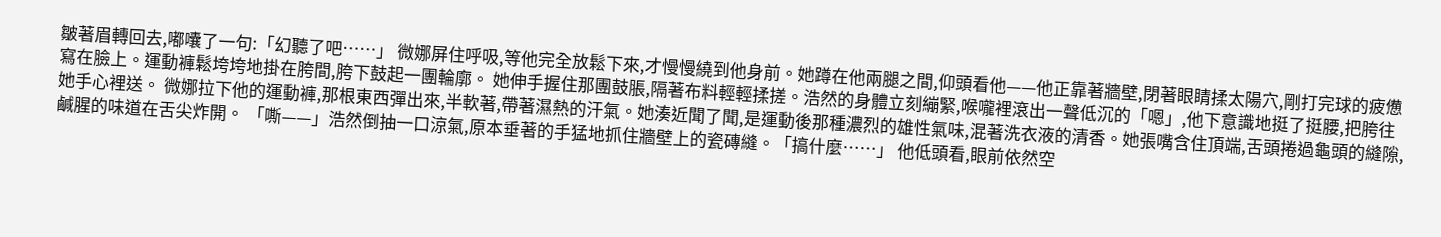皺著眉轉回去,嘟囔了一句:「幻聽了吧……」 微娜屏住呼吸,等他完全放鬆下來,才慢慢繞到他身前。她蹲在他兩腿之間,仰頭看他——他正靠著牆壁,閉著眼睛揉太陽穴,剛打完球的疲憊寫在臉上。運動褲鬆垮垮地掛在胯間,胯下鼓起一團輪廓。 她伸手握住那團鼓脹,隔著布料輕輕揉搓。浩然的身體立刻繃緊,喉嚨裡滾出一聲低沉的「嗯」,他下意識地挺了挺腰,把胯往她手心裡送。 微娜拉下他的運動褲,那根東西彈出來,半軟著,帶著濕熱的汗氣。她湊近聞了聞,是運動後那種濃烈的雄性氣味,混著洗衣液的清香。她張嘴含住頂端,舌頭捲過龜頭的縫隙,鹹腥的味道在舌尖炸開。 「嘶——」浩然倒抽一口涼氣,原本垂著的手猛地抓住牆壁上的瓷磚縫。「搞什麼……」 他低頭看,眼前依然空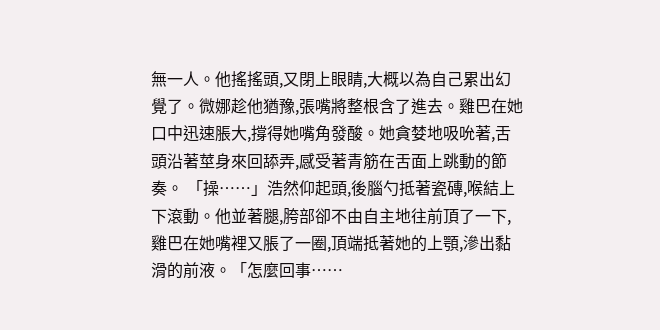無一人。他搖搖頭,又閉上眼睛,大概以為自己累出幻覺了。微娜趁他猶豫,張嘴將整根含了進去。雞巴在她口中迅速脹大,撐得她嘴角發酸。她貪婪地吸吮著,舌頭沿著莖身來回舔弄,感受著青筋在舌面上跳動的節奏。 「操……」浩然仰起頭,後腦勺抵著瓷磚,喉結上下滾動。他並著腿,胯部卻不由自主地往前頂了一下,雞巴在她嘴裡又脹了一圈,頂端抵著她的上顎,滲出黏滑的前液。「怎麼回事……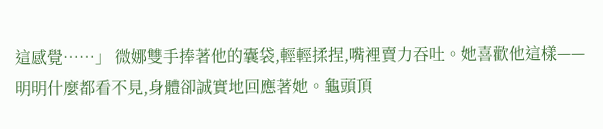這感覺……」 微娜雙手捧著他的囊袋,輕輕揉捏,嘴裡賣力吞吐。她喜歡他這樣——明明什麼都看不見,身體卻誠實地回應著她。龜頭頂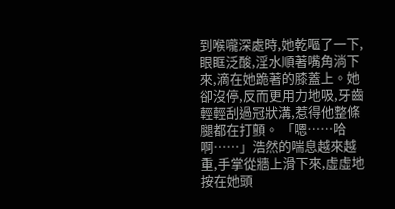到喉嚨深處時,她乾嘔了一下,眼眶泛酸,淫水順著嘴角淌下來,滴在她跪著的膝蓋上。她卻沒停,反而更用力地吸,牙齒輕輕刮過冠狀溝,惹得他整條腿都在打顫。 「嗯……哈啊……」浩然的喘息越來越重,手掌從牆上滑下來,虛虛地按在她頭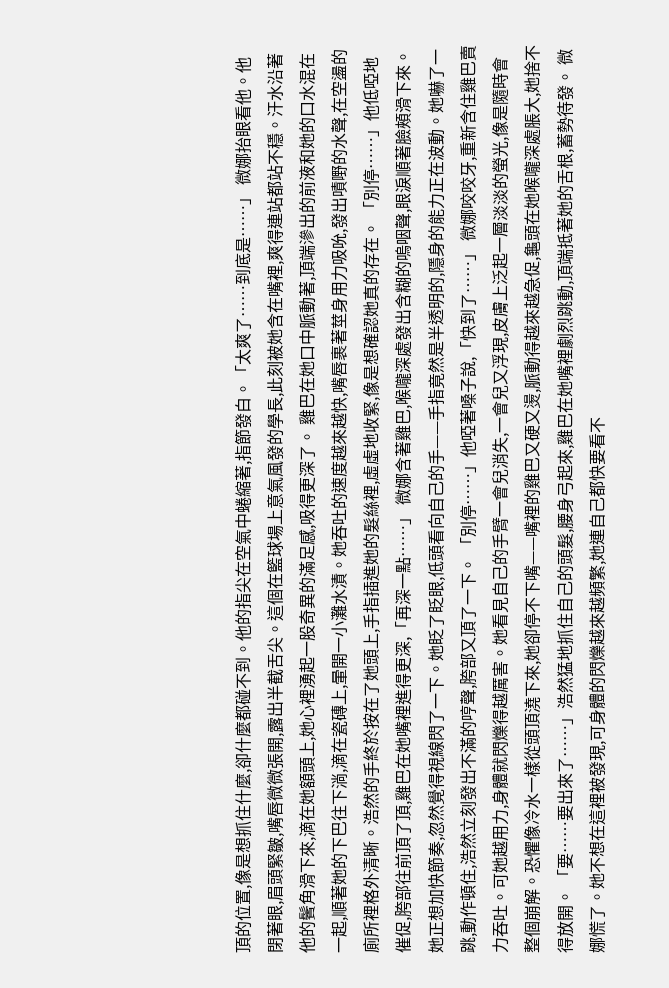頂的位置,像是想抓住什麼,卻什麼都碰不到。他的指尖在空氣中蜷縮著,指節發白。「太爽了……到底是……」 微娜抬眼看他。他閉著眼,眉頭緊皺,嘴唇微微張開,露出半截舌尖。這個在籃球場上意氣風發的學長,此刻被她含在嘴裡,爽得連站都站不穩。汗水沿著他的鬢角滑下來,滴在她額頭上,她心裡湧起一股奇異的滿足感,吸得更深了。 雞巴在她口中脈動著,頂端滲出的前液和她的口水混在一起,順著她的下巴往下淌,滴在瓷磚上,暈開一小灘水漬。她吞吐的速度越來越快,嘴唇裹著莖身用力吸吮,發出嘖嘢的水聲,在空盪的廁所裡格外清晰。浩然的手終於按在了她頭上,手指插進她的髮絲裡,虛虛地收緊,像是想確認她真的存在。 「別停……」他低啞地催促,胯部往前頂了頂,雞巴在她嘴裡進得更深,「再深一點……」 微娜含著雞巴,喉嚨深處發出含糊的嗚咽聲,眼淚順著臉頰滑下來。她正想加快節奏,忽然覺得視線閃了一下。她眨了眨眼,低頭看向自己的手——手指竟然是半透明的,隱身的能力正在波動。她嚇了一跳,動作頓住,浩然立刻發出不滿的哼聲,胯部又頂了一下。 「別停……」他啞著嗓子說,「快到了……」 微娜咬咬牙,重新含住雞巴賣力吞吐。可她越用力,身體就閃爍得越厲害。她看見自己的手臂一會兒消失,一會兒又浮現,皮膚上泛起一層淡淡的螢光,像是隨時會整個崩解。恐懼像冷水一樣從頭頂澆下來,她卻停不下嘴——嘴裡的雞巴又硬又燙,脈動得越來越急促,龜頭在她喉嚨深處脹大,她捨不得放開。 「要……要出來了……」浩然猛地抓住自己的頭髮,腰身弓起來,雞巴在她嘴裡劇烈跳動,頂端抵著她的舌根,蓄勢待發。 微娜慌了。她不想在這裡被發現,可身體的閃爍越來越頻繁,她連自己都快要看不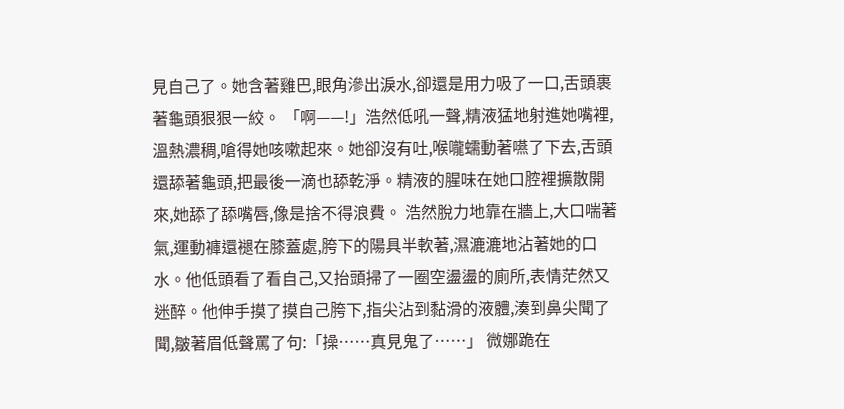見自己了。她含著雞巴,眼角滲出淚水,卻還是用力吸了一口,舌頭裹著龜頭狠狠一絞。 「啊——!」浩然低吼一聲,精液猛地射進她嘴裡,溫熱濃稠,嗆得她咳嗽起來。她卻沒有吐,喉嚨蠕動著嚥了下去,舌頭還舔著龜頭,把最後一滴也舔乾淨。精液的腥味在她口腔裡擴散開來,她舔了舔嘴唇,像是捨不得浪費。 浩然脫力地靠在牆上,大口喘著氣,運動褲還褪在膝蓋處,胯下的陽具半軟著,濕漉漉地沾著她的口水。他低頭看了看自己,又抬頭掃了一圈空盪盪的廁所,表情茫然又迷醉。他伸手摸了摸自己胯下,指尖沾到黏滑的液體,湊到鼻尖聞了聞,皺著眉低聲罵了句:「操……真見鬼了……」 微娜跪在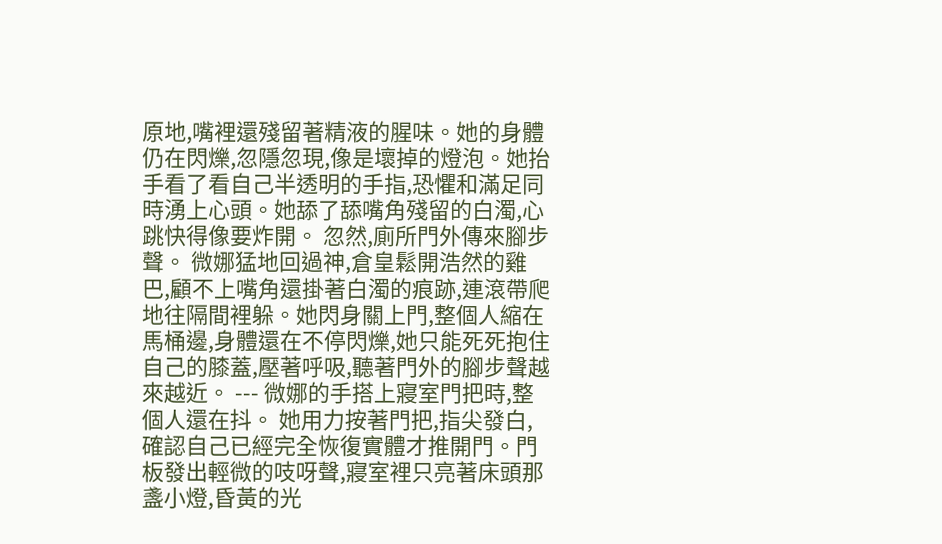原地,嘴裡還殘留著精液的腥味。她的身體仍在閃爍,忽隱忽現,像是壞掉的燈泡。她抬手看了看自己半透明的手指,恐懼和滿足同時湧上心頭。她舔了舔嘴角殘留的白濁,心跳快得像要炸開。 忽然,廁所門外傳來腳步聲。 微娜猛地回過神,倉皇鬆開浩然的雞巴,顧不上嘴角還掛著白濁的痕跡,連滾帶爬地往隔間裡躲。她閃身關上門,整個人縮在馬桶邊,身體還在不停閃爍,她只能死死抱住自己的膝蓋,壓著呼吸,聽著門外的腳步聲越來越近。 --- 微娜的手搭上寢室門把時,整個人還在抖。 她用力按著門把,指尖發白,確認自己已經完全恢復實體才推開門。門板發出輕微的吱呀聲,寢室裡只亮著床頭那盞小燈,昏黃的光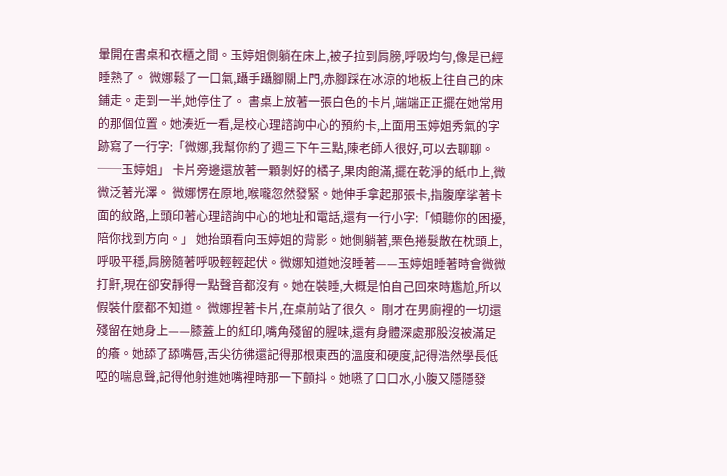暈開在書桌和衣櫃之間。玉婷姐側躺在床上,被子拉到肩膀,呼吸均勻,像是已經睡熟了。 微娜鬆了一口氣,躡手躡腳關上門,赤腳踩在冰涼的地板上往自己的床鋪走。走到一半,她停住了。 書桌上放著一張白色的卡片,端端正正擺在她常用的那個位置。她湊近一看,是校心理諮詢中心的預約卡,上面用玉婷姐秀氣的字跡寫了一行字:「微娜,我幫你約了週三下午三點,陳老師人很好,可以去聊聊。──玉婷姐」 卡片旁邊還放著一顆剝好的橘子,果肉飽滿,擺在乾淨的紙巾上,微微泛著光澤。 微娜愣在原地,喉嚨忽然發緊。她伸手拿起那張卡,指腹摩挲著卡面的紋路,上頭印著心理諮詢中心的地址和電話,還有一行小字:「傾聽你的困擾,陪你找到方向。」 她抬頭看向玉婷姐的背影。她側躺著,栗色捲髮散在枕頭上,呼吸平穩,肩膀隨著呼吸輕輕起伏。微娜知道她沒睡著——玉婷姐睡著時會微微打鼾,現在卻安靜得一點聲音都沒有。她在裝睡,大概是怕自己回來時尷尬,所以假裝什麼都不知道。 微娜捏著卡片,在桌前站了很久。 剛才在男廁裡的一切還殘留在她身上——膝蓋上的紅印,嘴角殘留的腥味,還有身體深處那股沒被滿足的癢。她舔了舔嘴唇,舌尖彷彿還記得那根東西的溫度和硬度,記得浩然學長低啞的喘息聲,記得他射進她嘴裡時那一下顫抖。她嚥了口口水,小腹又隱隱發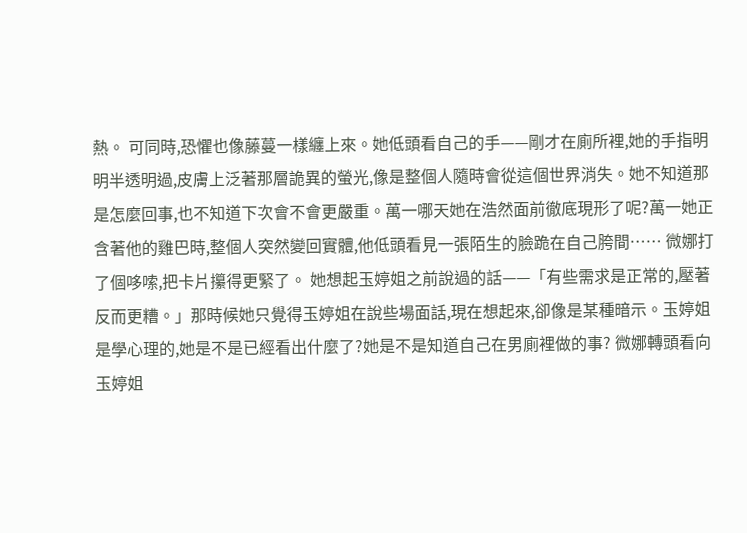熱。 可同時,恐懼也像藤蔓一樣纏上來。她低頭看自己的手——剛才在廁所裡,她的手指明明半透明過,皮膚上泛著那層詭異的螢光,像是整個人隨時會從這個世界消失。她不知道那是怎麼回事,也不知道下次會不會更嚴重。萬一哪天她在浩然面前徹底現形了呢?萬一她正含著他的雞巴時,整個人突然變回實體,他低頭看見一張陌生的臉跪在自己胯間…… 微娜打了個哆嗦,把卡片攥得更緊了。 她想起玉婷姐之前說過的話——「有些需求是正常的,壓著反而更糟。」那時候她只覺得玉婷姐在說些場面話,現在想起來,卻像是某種暗示。玉婷姐是學心理的,她是不是已經看出什麼了?她是不是知道自己在男廁裡做的事? 微娜轉頭看向玉婷姐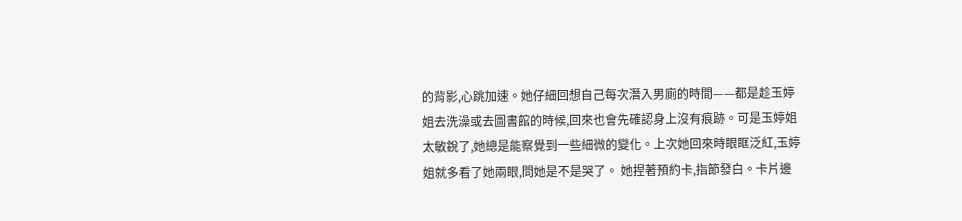的背影,心跳加速。她仔細回想自己每次潛入男廁的時間——都是趁玉婷姐去洗澡或去圖書館的時候,回來也會先確認身上沒有痕跡。可是玉婷姐太敏銳了,她總是能察覺到一些細微的變化。上次她回來時眼眶泛紅,玉婷姐就多看了她兩眼,問她是不是哭了。 她捏著預約卡,指節發白。卡片邊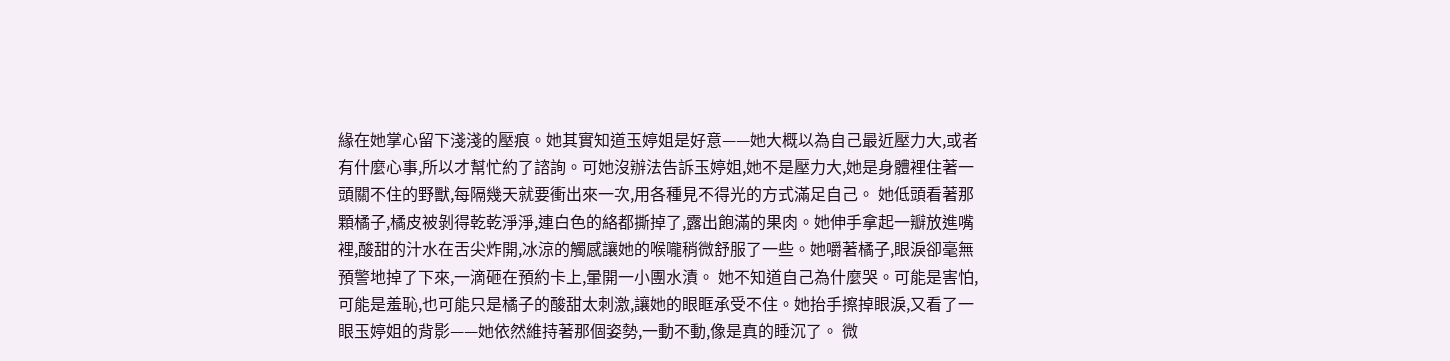緣在她掌心留下淺淺的壓痕。她其實知道玉婷姐是好意——她大概以為自己最近壓力大,或者有什麼心事,所以才幫忙約了諮詢。可她沒辦法告訴玉婷姐,她不是壓力大,她是身體裡住著一頭關不住的野獸,每隔幾天就要衝出來一次,用各種見不得光的方式滿足自己。 她低頭看著那顆橘子,橘皮被剝得乾乾淨淨,連白色的絡都撕掉了,露出飽滿的果肉。她伸手拿起一瓣放進嘴裡,酸甜的汁水在舌尖炸開,冰涼的觸感讓她的喉嚨稍微舒服了一些。她嚼著橘子,眼淚卻毫無預警地掉了下來,一滴砸在預約卡上,暈開一小團水漬。 她不知道自己為什麼哭。可能是害怕,可能是羞恥,也可能只是橘子的酸甜太刺激,讓她的眼眶承受不住。她抬手擦掉眼淚,又看了一眼玉婷姐的背影——她依然維持著那個姿勢,一動不動,像是真的睡沉了。 微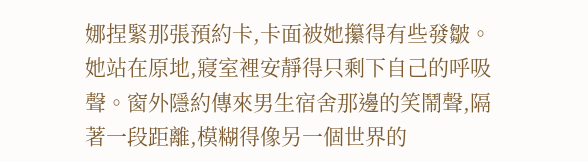娜捏緊那張預約卡,卡面被她攥得有些發皺。她站在原地,寢室裡安靜得只剩下自己的呼吸聲。窗外隱約傳來男生宿舍那邊的笑鬧聲,隔著一段距離,模糊得像另一個世界的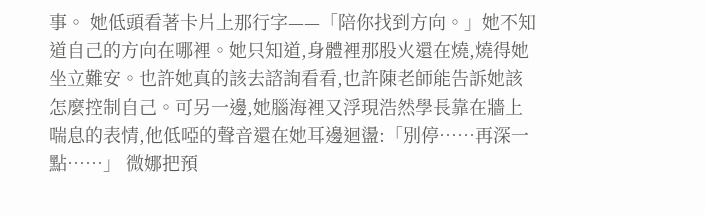事。 她低頭看著卡片上那行字——「陪你找到方向。」她不知道自己的方向在哪裡。她只知道,身體裡那股火還在燒,燒得她坐立難安。也許她真的該去諮詢看看,也許陳老師能告訴她該怎麼控制自己。可另一邊,她腦海裡又浮現浩然學長靠在牆上喘息的表情,他低啞的聲音還在她耳邊迴盪:「別停……再深一點……」 微娜把預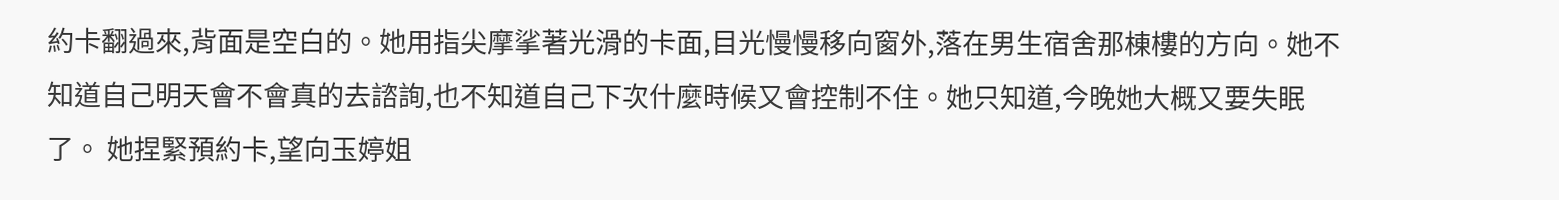約卡翻過來,背面是空白的。她用指尖摩挲著光滑的卡面,目光慢慢移向窗外,落在男生宿舍那棟樓的方向。她不知道自己明天會不會真的去諮詢,也不知道自己下次什麼時候又會控制不住。她只知道,今晚她大概又要失眠了。 她捏緊預約卡,望向玉婷姐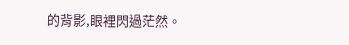的背影,眼裡閃過茫然。